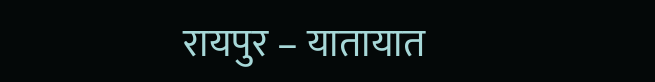रायपुर – यातायात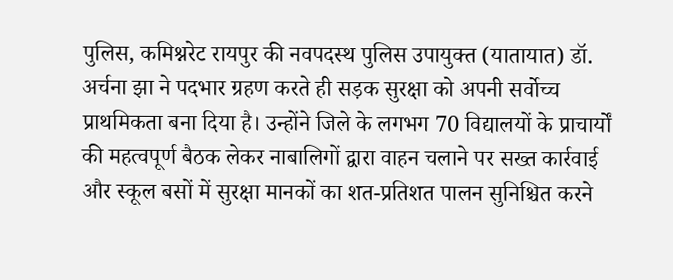पुलिस, कमिश्नरेट रायपुर की नवपदस्थ पुलिस उपायुक्त (यातायात) डॉ. अर्चना झा ने पदभार ग्रहण करते ही सड़क सुरक्षा को अपनी सर्वोच्च प्राथमिकता बना दिया है। उन्होंने जिले के लगभग 70 विद्यालयों के प्राचार्यों की महत्वपूर्ण बैठक लेकर नाबालिगों द्वारा वाहन चलाने पर सख्त कार्रवाई और स्कूल बसों में सुरक्षा मानकों का शत-प्रतिशत पालन सुनिश्चित करने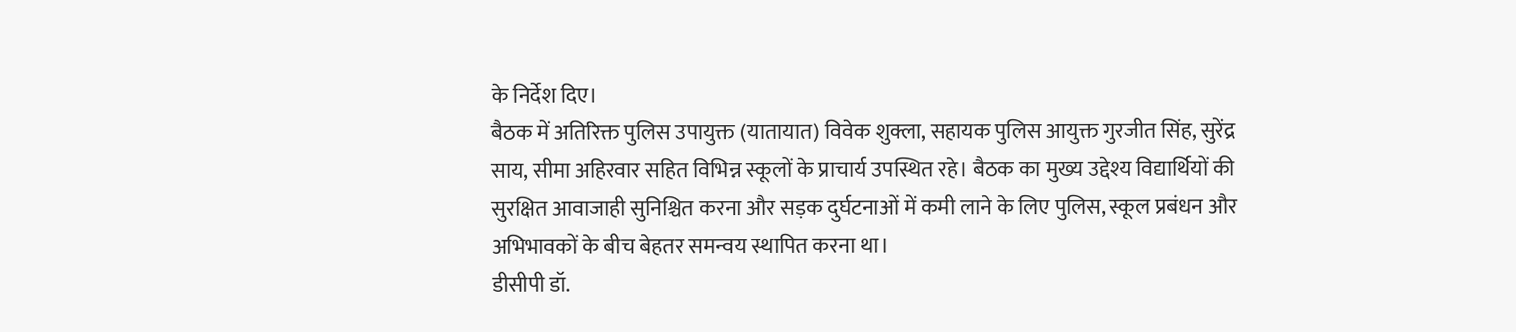के निर्देश दिए।
बैठक में अतिरिक्त पुलिस उपायुक्त (यातायात) विवेक शुक्ला, सहायक पुलिस आयुक्त गुरजीत सिंह, सुरेंद्र साय, सीमा अहिरवार सहित विभिन्न स्कूलों के प्राचार्य उपस्थित रहे। बैठक का मुख्य उद्देश्य विद्यार्थियों की सुरक्षित आवाजाही सुनिश्चित करना और सड़क दुर्घटनाओं में कमी लाने के लिए पुलिस, स्कूल प्रबंधन और अभिभावकों के बीच बेहतर समन्वय स्थापित करना था।
डीसीपी डॉ.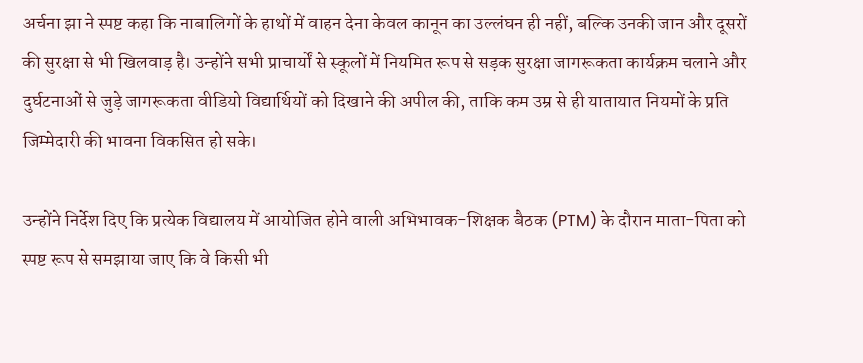अर्चना झा ने स्पष्ट कहा कि नाबालिगों के हाथों में वाहन देना केवल कानून का उल्लंघन ही नहीं, बल्कि उनकी जान और दूसरों की सुरक्षा से भी खिलवाड़ है। उन्होंने सभी प्राचार्यों से स्कूलों में नियमित रूप से सड़क सुरक्षा जागरूकता कार्यक्रम चलाने और दुर्घटनाओं से जुड़े जागरूकता वीडियो विद्यार्थियों को दिखाने की अपील की, ताकि कम उम्र से ही यातायात नियमों के प्रति जिम्मेदारी की भावना विकसित हो सके।

उन्होंने निर्देश दिए कि प्रत्येक विद्यालय में आयोजित होने वाली अभिभावक-शिक्षक बैठक (PTM) के दौरान माता-पिता को स्पष्ट रूप से समझाया जाए कि वे किसी भी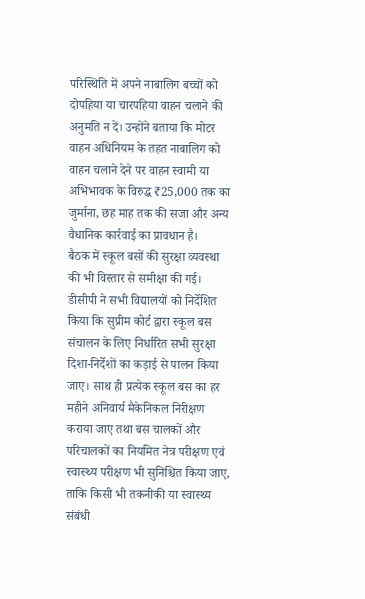परिस्थिति में अपने नाबालिग बच्चों को दोपहिया या चारपहिया वाहन चलाने की अनुमति न दें। उन्होंने बताया कि मोटर वाहन अधिनियम के तहत नाबालिग को वाहन चलाने देने पर वाहन स्वामी या अभिभावक के विरुद्ध ₹25,000 तक का जुर्माना, छह माह तक की सजा और अन्य वैधानिक कार्रवाई का प्रावधान है।
बैठक में स्कूल बसों की सुरक्षा व्यवस्था की भी विस्तार से समीक्षा की गई। डीसीपी ने सभी विद्यालयों को निर्देशित किया कि सुप्रीम कोर्ट द्वारा स्कूल बस संचालन के लिए निर्धारित सभी सुरक्षा दिशा-निर्देशों का कड़ाई से पालन किया जाए। साथ ही प्रत्येक स्कूल बस का हर महीने अनिवार्य मैकेनिकल निरीक्षण कराया जाए तथा बस चालकों और परिचालकों का नियमित नेत्र परीक्षण एवं स्वास्थ्य परीक्षण भी सुनिश्चित किया जाए, ताकि किसी भी तकनीकी या स्वास्थ्य संबंधी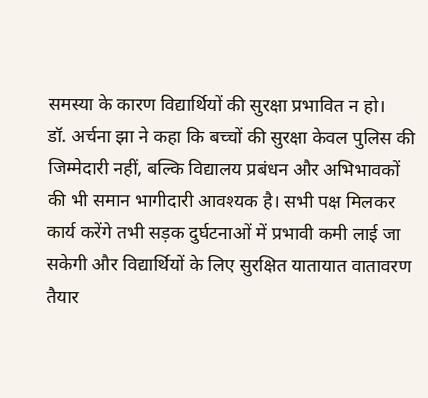समस्या के कारण विद्यार्थियों की सुरक्षा प्रभावित न हो।
डॉ. अर्चना झा ने कहा कि बच्चों की सुरक्षा केवल पुलिस की जिम्मेदारी नहीं, बल्कि विद्यालय प्रबंधन और अभिभावकों की भी समान भागीदारी आवश्यक है। सभी पक्ष मिलकर कार्य करेंगे तभी सड़क दुर्घटनाओं में प्रभावी कमी लाई जा सकेगी और विद्यार्थियों के लिए सुरक्षित यातायात वातावरण तैयार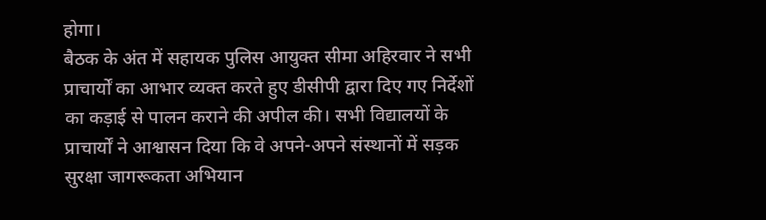होगा।
बैठक के अंत में सहायक पुलिस आयुक्त सीमा अहिरवार ने सभी प्राचार्यों का आभार व्यक्त करते हुए डीसीपी द्वारा दिए गए निर्देशों का कड़ाई से पालन कराने की अपील की। सभी विद्यालयों के प्राचार्यों ने आश्वासन दिया कि वे अपने-अपने संस्थानों में सड़क सुरक्षा जागरूकता अभियान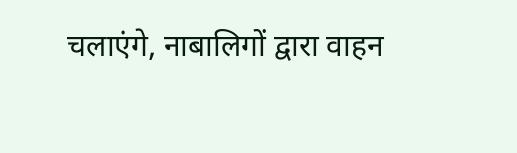चलाएंगे, नाबालिगों द्वारा वाहन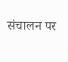संचालन पर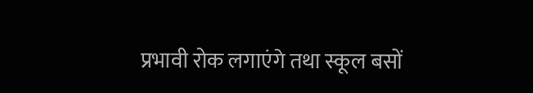प्रभावी रोक लगाएंगे तथा स्कूल बसों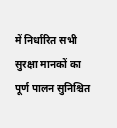में निर्धारित सभी सुरक्षा मानकों का पूर्ण पालन सुनिश्चित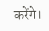करेंगे।